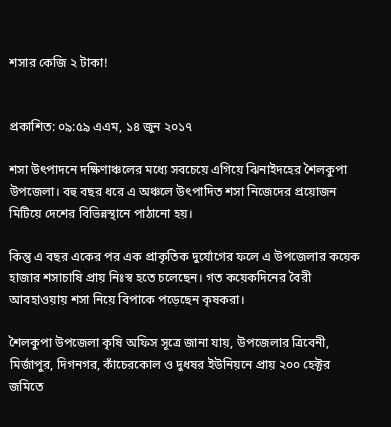শসার কেজি ২ টাকা!


প্রকাশিত: ০৯:৫৯ এএম, ১৪ জুন ২০১৭

শসা উৎপাদনে দক্ষিণাঞ্চলের মধ্যে সবচেয়ে এগিয়ে ঝিনাইদহের শৈলকুপা উপজেলা। বহু বছর ধরে এ অঞ্চলে উৎপাদিত শসা নিজেদের প্রয়োজন মিটিয়ে দেশের বিভিন্নস্থানে পাঠানো হয়।

কিন্তু এ বছর একের পর এক প্রাকৃতিক দুর্যোগের ফলে এ উপজেলার কয়েক হাজার শসাচাষি প্রায় নিঃস্ব হতে চলেছেন। গত কয়েকদিনের বৈরী আবহাওয়ায় শসা নিয়ে বিপাকে পড়েছেন কৃষকরা।

শৈলকুপা উপজেলা কৃষি অফিস সূত্রে জানা যায়, উপজেলার ত্রিবেনী, মির্জাপুর, দিগনগর, কাঁচেরকোল ও দুধষর ইউনিয়নে প্রায় ২০০ হেক্টর জমিতে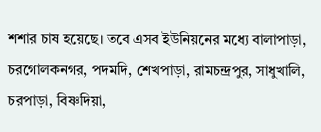শশার চাষ হয়েছে। তবে এসব ইউনিয়নের মধ্যে বালাপাড়া, চরগোলকনগর, পদমদি, শেখপাড়া, রামচন্দ্রপুর, সাধুখালি, চরপাড়া, বিষ্ণদিয়া,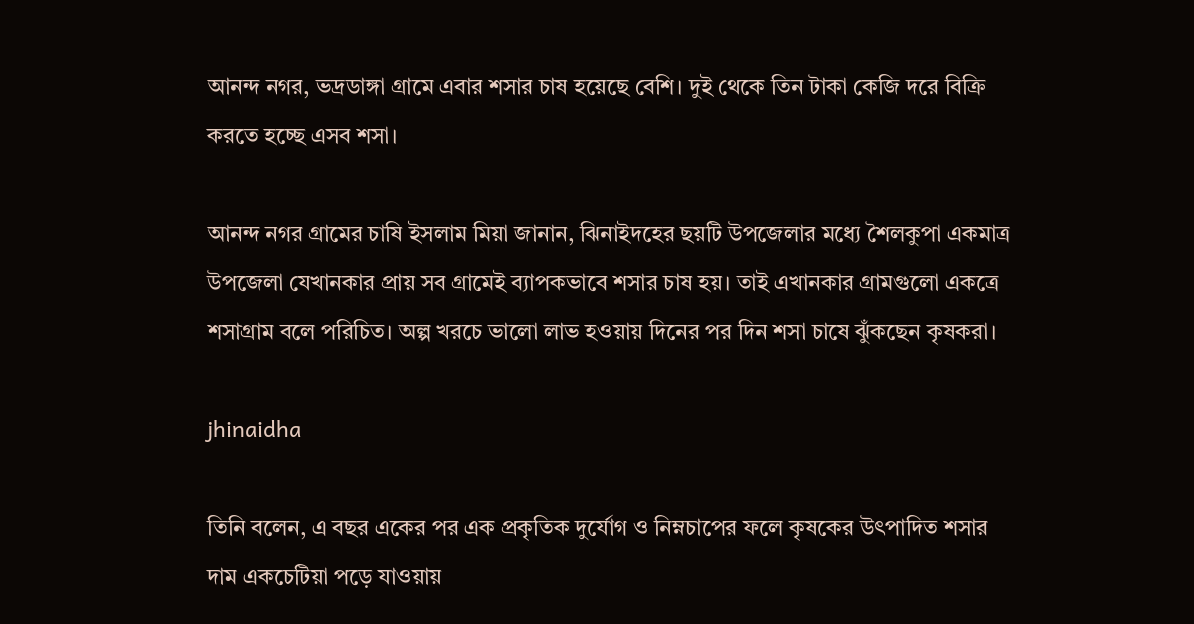আনন্দ নগর, ভদ্রডাঙ্গা গ্রামে এবার শসার চাষ হয়েছে বেশি। দুই থেকে তিন টাকা কেজি দরে বিক্রি করতে হচ্ছে এসব শসা।

আনন্দ নগর গ্রামের চাষি ইসলাম মিয়া জানান, ঝিনাইদহের ছয়টি উপজেলার মধ্যে শৈলকুপা একমাত্র উপজেলা যেখানকার প্রায় সব গ্রামেই ব্যাপকভাবে শসার চাষ হয়। তাই এখানকার গ্রামগুলো একত্রে শসাগ্রাম বলে পরিচিত। অল্প খরচে ভালো লাভ হওয়ায় দিনের পর দিন শসা চাষে ঝুঁকছেন কৃষকরা।

jhinaidha

তিনি বলেন, এ বছর একের পর এক প্রকৃতিক দুর্যোগ ও নিম্নচাপের ফলে কৃষকের উৎপাদিত শসার দাম একচেটিয়া পড়ে যাওয়ায়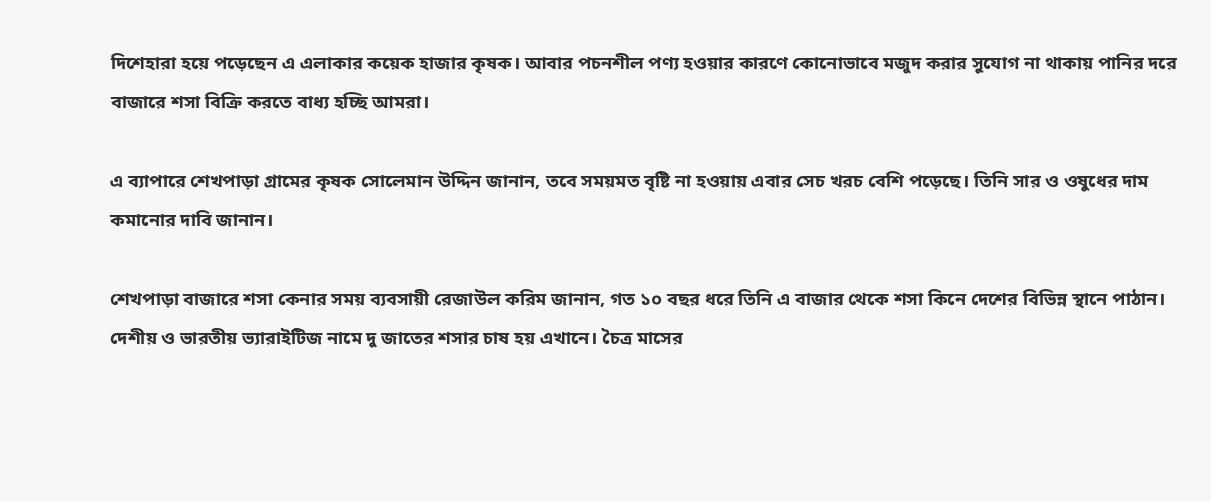দিশেহারা হয়ে পড়েছেন এ এলাকার কয়েক হাজার কৃষক। আবার পচনশীল পণ্য হওয়ার কারণে কোনোভাবে মজুদ করার সুযোগ না থাকায় পানির দরে বাজারে শসা বিক্রি করতে বাধ্য হচ্ছি আমরা।

এ ব্যাপারে শেখপাড়া গ্রামের কৃষক সোলেমান উদ্দিন জানান, তবে সময়মত বৃষ্টি না হওয়ায় এবার সেচ খরচ বেশি পড়েছে। তিনি সার ও ওষুধের দাম কমানোর দাবি জানান।

শেখপাড়া বাজারে শসা কেনার সময় ব্যবসায়ী রেজাউল করিম জানান, গত ১০ বছর ধরে তিনি এ বাজার থেকে শসা কিনে দেশের বিভিন্ন স্থানে পাঠান। দেশীয় ও ভারতীয় ভ্যারাইটিজ নামে দু জাতের শসার চাষ হয় এখানে। চৈত্র মাসের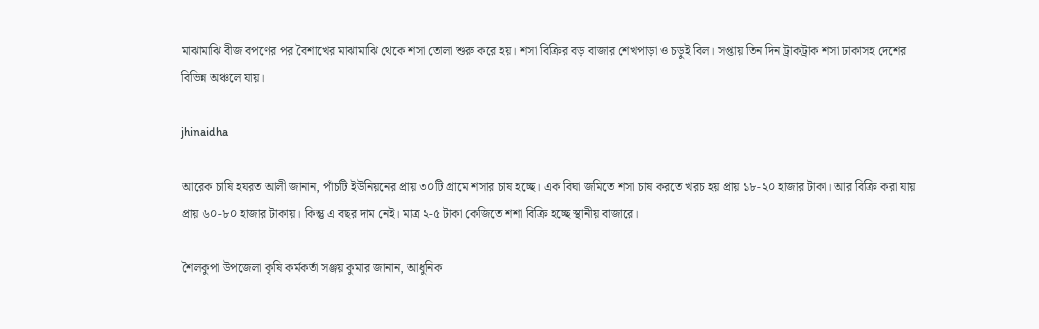মাঝামাঝি বীজ বপণের পর বৈশাখের মাঝামাঝি থেকে শসা তোলা শুরু করে হয়। শসা বিক্রির বড় বাজার শেখপাড়া ও চড়ুই বিল। সপ্তায় তিন দিন ট্রাকট্রাক শসা ঢাকাসহ দেশের বিভিন্ন অঞ্চলে যায়।

jhinaidha

আরেক চাষি হযরত আলী জানান, পাঁচটি ইউনিয়নের প্রায় ৩০টি গ্রামে শসার চাষ হচ্ছে। এক বিঘা জমিতে শসা চাষ করতে খরচ হয় প্রায় ১৮-২০ হাজার টাকা। আর বিক্রি করা যায় প্রায় ৬০-৮০ হাজার টাকায়। কিন্তু এ বছর দাম নেই। মাত্র ২-৫ টাকা কেজিতে শশা বিক্রি হচ্ছে স্থানীয় বাজারে।

শৈলকুপা উপজেলা কৃষি কর্মকর্তা সঞ্জয় কুমার জানান, আধুনিক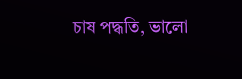চাষ পদ্ধতি, ভালো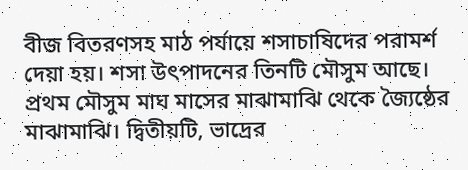বীজ বিতরণসহ মাঠ পর্যায়ে শসাচাষিদের পরামর্শ দেয়া হয়। শসা উৎপাদনের তিনটি মৌসুম আছে। প্রথম মৌসুম মাঘ মাসের মাঝামাঝি থেকে জ্যৈষ্ঠের মাঝামাঝি। দ্বিতীয়টি, ভাদ্রের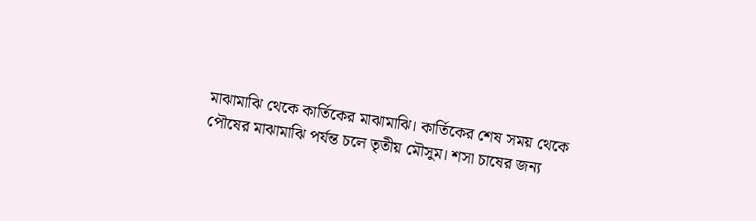মাঝামাঝি থেকে কার্তিকের মাঝামাঝি। কার্তিকের শেষ সময় থেকে পৌষের মাঝামাঝি পর্যন্ত চলে তৃতীয় মৌসুম। শসা চাষের জন্য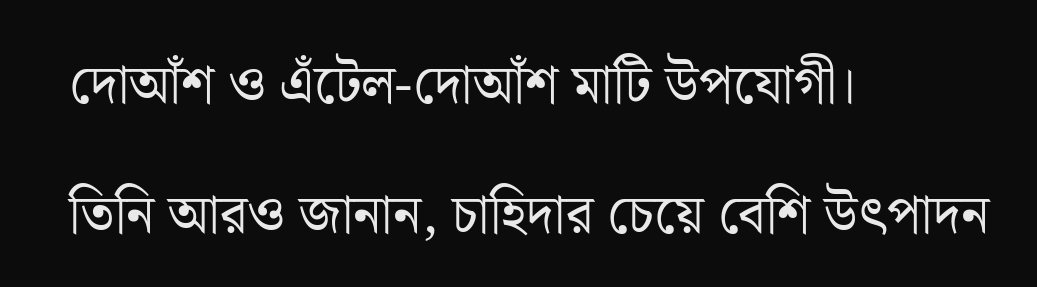দোআঁশ ও এঁটেল-দোআঁশ মাটি উপযোগী।

তিনি আরও জানান, চাহিদার চেয়ে বেশি উৎপাদন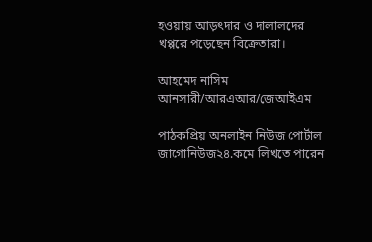হওয়ায় আড়ৎদার ও দালালদের খপ্পরে পড়েছেন বিক্রেতারা।

আহমেদ নাসিম আনসারী/আরএআর/জেআইএম

পাঠকপ্রিয় অনলাইন নিউজ পোর্টাল জাগোনিউজ২৪.কমে লিখতে পারেন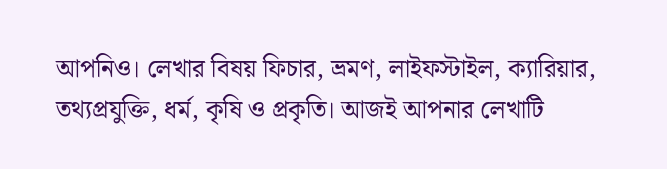আপনিও। লেখার বিষয় ফিচার, ভ্রমণ, লাইফস্টাইল, ক্যারিয়ার, তথ্যপ্রযুক্তি, ধর্ম, কৃষি ও প্রকৃতি। আজই আপনার লেখাটি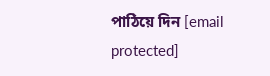পাঠিয়ে দিন [email protected]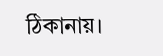ঠিকানায়।